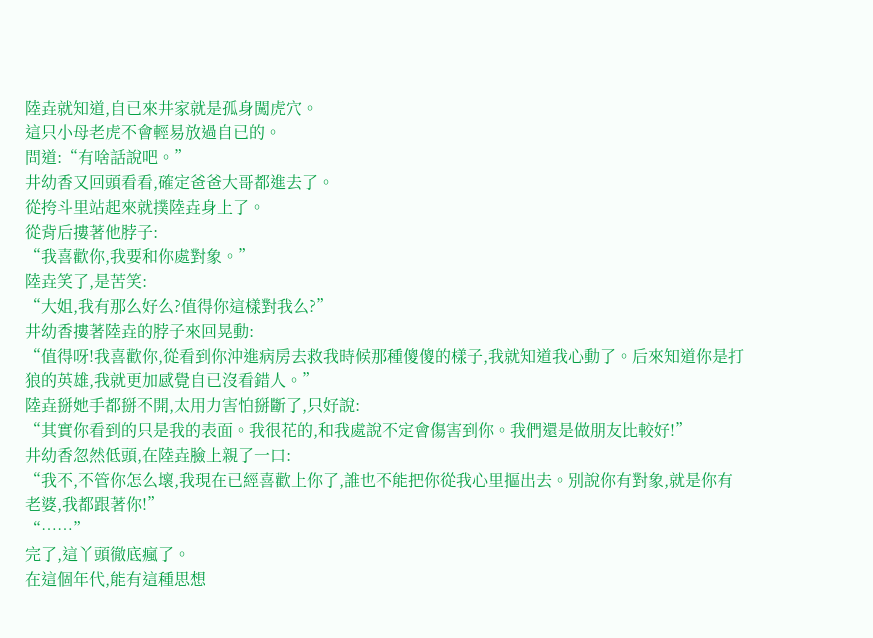陸垚就知道,自已來井家就是孤身闖虎穴。
這只小母老虎不會輕易放過自已的。
問道:“有啥話說吧。”
井幼香又回頭看看,確定爸爸大哥都進去了。
從挎斗里站起來就撲陸垚身上了。
從背后摟著他脖子:
“我喜歡你,我要和你處對象。”
陸垚笑了,是苦笑:
“大姐,我有那么好么?值得你這樣對我么?”
井幼香摟著陸垚的脖子來回晃動:
“值得呀!我喜歡你,從看到你沖進病房去救我時候那種傻傻的樣子,我就知道我心動了。后來知道你是打狼的英雄,我就更加感覺自已沒看錯人。”
陸垚掰她手都掰不開,太用力害怕掰斷了,只好說:
“其實你看到的只是我的表面。我很花的,和我處說不定會傷害到你。我們還是做朋友比較好!”
井幼香忽然低頭,在陸垚臉上親了一口:
“我不,不管你怎么壞,我現在已經喜歡上你了,誰也不能把你從我心里摳出去。別說你有對象,就是你有老婆,我都跟著你!”
“……”
完了,這丫頭徹底瘋了。
在這個年代,能有這種思想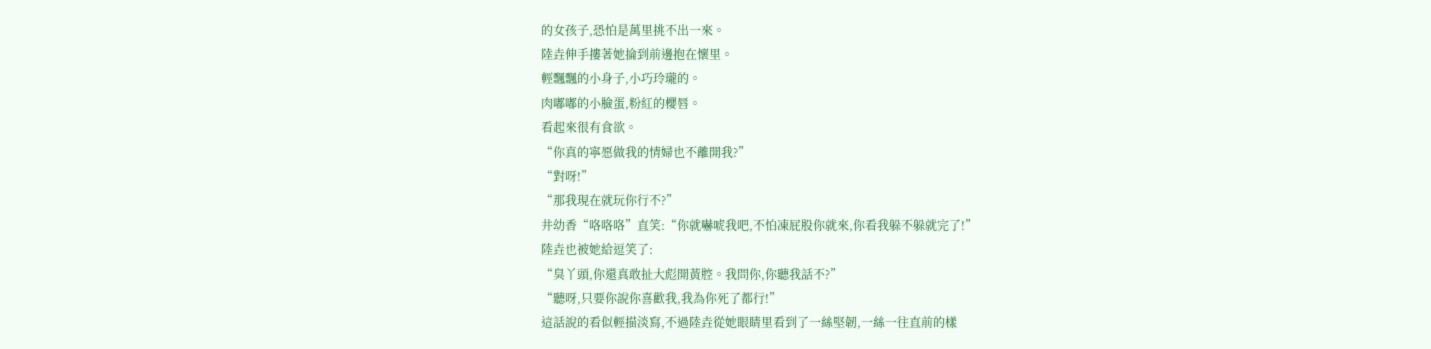的女孩子,恐怕是萬里挑不出一來。
陸垚伸手摟著她掄到前邊抱在懷里。
輕飄飄的小身子,小巧玲瓏的。
肉嘟嘟的小臉蛋,粉紅的櫻唇。
看起來很有食欲。
“你真的寧愿做我的情婦也不離開我?”
“對呀!”
“那我現在就玩你行不?”
井幼香“咯咯咯”直笑:“你就嚇唬我吧,不怕凍屁股你就來,你看我躲不躲就完了!”
陸垚也被她給逗笑了:
“臭丫頭,你還真敢扯大彪開黃腔。我問你,你聽我話不?”
“聽呀,只要你說你喜歡我,我為你死了都行!”
這話說的看似輕描淡寫,不過陸垚從她眼睛里看到了一絲堅韌,一絲一往直前的樣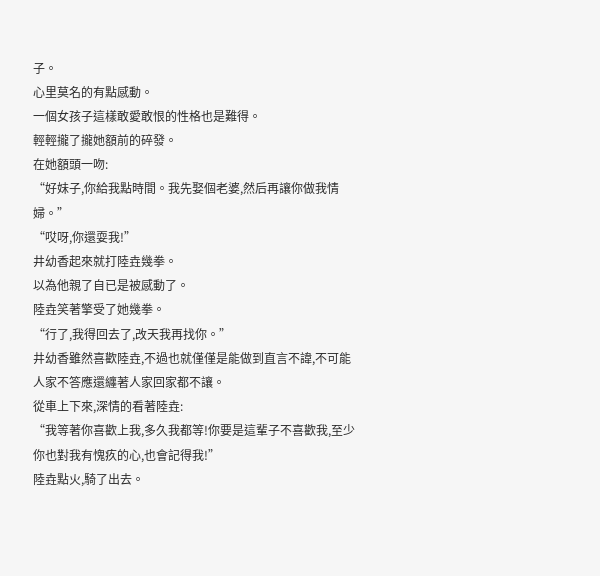子。
心里莫名的有點感動。
一個女孩子這樣敢愛敢恨的性格也是難得。
輕輕攏了攏她額前的碎發。
在她額頭一吻:
“好妹子,你給我點時間。我先娶個老婆,然后再讓你做我情婦。”
“哎呀,你還耍我!”
井幼香起來就打陸垚幾拳。
以為他親了自已是被感動了。
陸垚笑著擎受了她幾拳。
“行了,我得回去了,改天我再找你。”
井幼香雖然喜歡陸垚,不過也就僅僅是能做到直言不諱,不可能人家不答應還纏著人家回家都不讓。
從車上下來,深情的看著陸垚:
“我等著你喜歡上我,多久我都等!你要是這輩子不喜歡我,至少你也對我有愧疚的心,也會記得我!”
陸垚點火,騎了出去。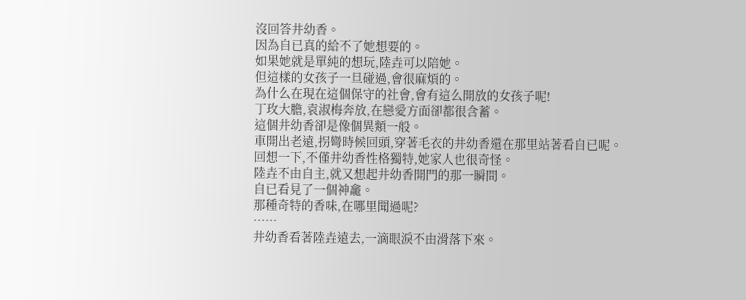沒回答井幼香。
因為自已真的給不了她想要的。
如果她就是單純的想玩,陸垚可以陪她。
但這樣的女孩子一旦碰過,會很麻煩的。
為什么在現在這個保守的社會,會有這么開放的女孩子呢!
丁玫大膽,袁淑梅奔放,在戀愛方面卻都很含蓄。
這個井幼香卻是像個異類一般。
車開出老遠,拐彎時候回頭,穿著毛衣的井幼香還在那里站著看自已呢。
回想一下,不僅井幼香性格獨特,她家人也很奇怪。
陸垚不由自主,就又想起井幼香開門的那一瞬間。
自已看見了一個神龕。
那種奇特的香味,在哪里聞過呢?
……
井幼香看著陸垚遠去,一滴眼淚不由滑落下來。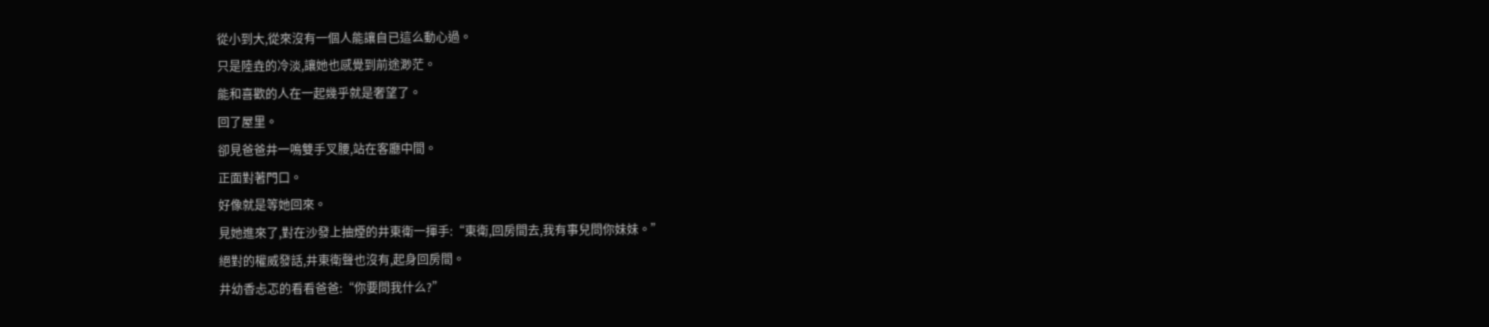從小到大,從來沒有一個人能讓自已這么動心過。
只是陸垚的冷淡,讓她也感覺到前途渺茫。
能和喜歡的人在一起幾乎就是奢望了。
回了屋里。
卻見爸爸井一鳴雙手叉腰,站在客廳中間。
正面對著門口。
好像就是等她回來。
見她進來了,對在沙發上抽煙的井東衛一揮手:“東衛,回房間去,我有事兒問你妹妹。”
絕對的權威發話,井東衛聲也沒有,起身回房間。
井幼香忐忑的看看爸爸:“你要問我什么?”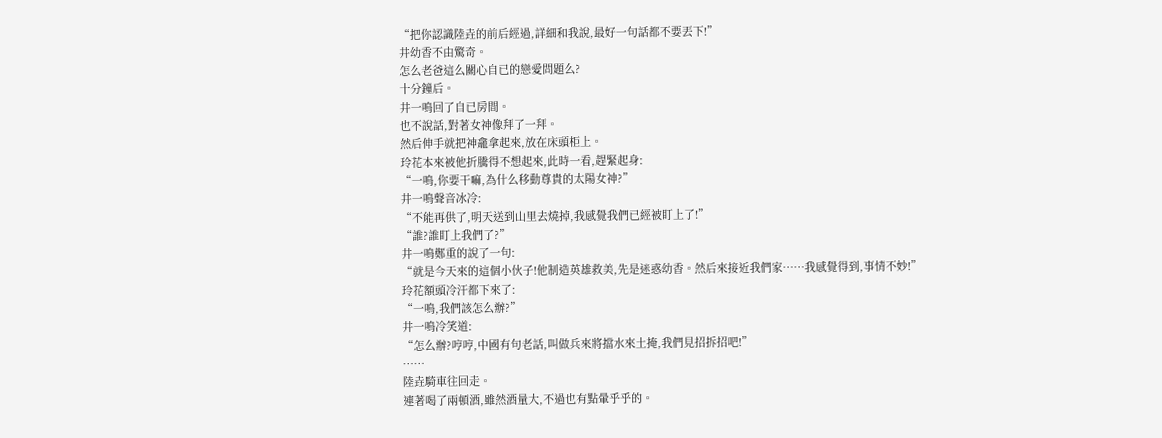“把你認識陸垚的前后經過,詳細和我說,最好一句話都不要丟下!”
井幼香不由驚奇。
怎么老爸這么關心自已的戀愛問題么?
十分鐘后。
井一鳴回了自已房間。
也不說話,對著女神像拜了一拜。
然后伸手就把神龕拿起來,放在床頭柜上。
玲花本來被他折騰得不想起來,此時一看,趕緊起身:
“一鳴,你要干嘛,為什么移動尊貴的太陽女神?”
井一鳴聲音冰冷:
“不能再供了,明天送到山里去燒掉,我感覺我們已經被盯上了!”
“誰?誰盯上我們了?”
井一鳴鄭重的說了一句:
“就是今天來的這個小伙子!他制造英雄救美,先是迷惑幼香。然后來接近我們家……我感覺得到,事情不妙!”
玲花額頭冷汗都下來了:
“一鳴,我們該怎么辦?”
井一鳴冷笑道:
“怎么辦?哼哼,中國有句老話,叫做兵來將擋水來土掩,我們見招拆招吧!”
……
陸垚騎車往回走。
連著喝了兩頓酒,雖然酒量大,不過也有點暈乎乎的。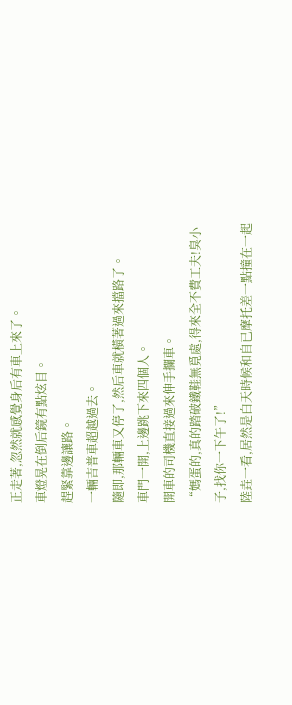正走著,忽然就感覺身后有車上來了。
車燈晃在倒后鏡有點炫目。
趕緊靠邊讓路。
一輛吉普車超越過去。
隨即,那輛車又停了,然后車就橫著過來擋路了。
車門一開,上邊跳下來四個人。
開車的司機直接過來伸手攔車。
“媽蛋的,真的踏破鐵鞋無覓處,得來全不費工夫!臭小子,找你一下午了!”
陸垚一看,居然是白天時候和自已摩托差一點撞在一起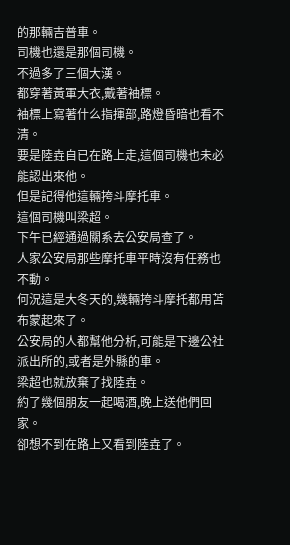的那輛吉普車。
司機也還是那個司機。
不過多了三個大漢。
都穿著黃軍大衣,戴著袖標。
袖標上寫著什么指揮部,路燈昏暗也看不清。
要是陸垚自已在路上走,這個司機也未必能認出來他。
但是記得他這輛挎斗摩托車。
這個司機叫梁超。
下午已經通過關系去公安局查了。
人家公安局那些摩托車平時沒有任務也不動。
何況這是大冬天的,幾輛挎斗摩托都用苫布蒙起來了。
公安局的人都幫他分析,可能是下邊公社派出所的,或者是外縣的車。
梁超也就放棄了找陸垚。
約了幾個朋友一起喝酒,晚上送他們回家。
卻想不到在路上又看到陸垚了。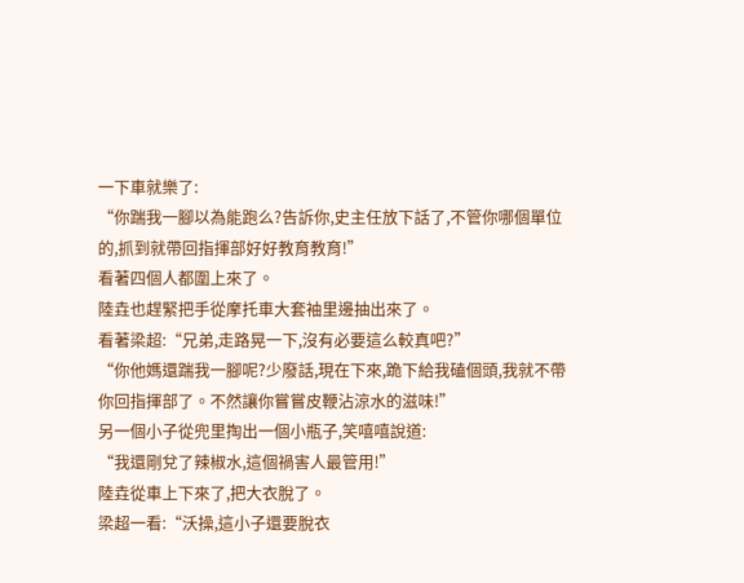一下車就樂了:
“你踹我一腳以為能跑么?告訴你,史主任放下話了,不管你哪個單位的,抓到就帶回指揮部好好教育教育!”
看著四個人都圍上來了。
陸垚也趕緊把手從摩托車大套袖里邊抽出來了。
看著梁超:“兄弟,走路晃一下,沒有必要這么較真吧?”
“你他媽還踹我一腳呢?少廢話,現在下來,跪下給我磕個頭,我就不帶你回指揮部了。不然讓你嘗嘗皮鞭沾涼水的滋味!”
另一個小子從兜里掏出一個小瓶子,笑嘻嘻說道:
“我還剛兌了辣椒水,這個禍害人最管用!”
陸垚從車上下來了,把大衣脫了。
梁超一看:“沃操,這小子還要脫衣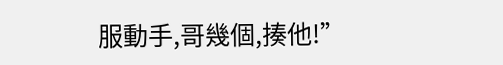服動手,哥幾個,揍他!”